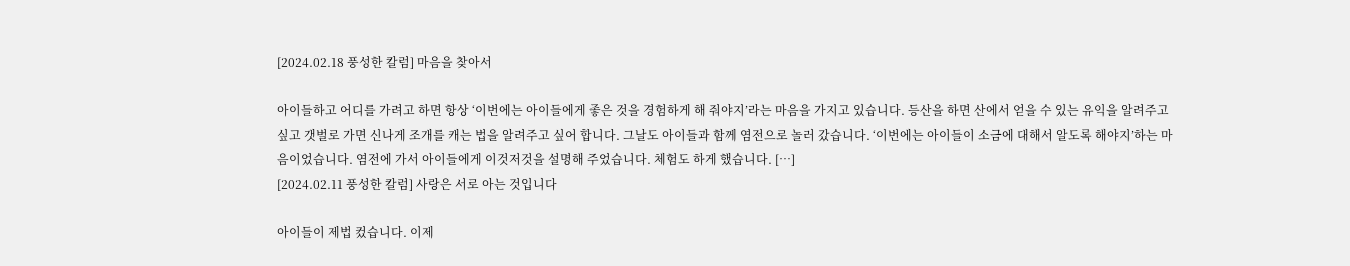[2024.02.18 풍성한 칼럼] 마음을 찾아서

아이들하고 어디를 가려고 하면 항상 ‘이번에는 아이들에게 좋은 것을 경험하게 해 줘야지’라는 마음을 가지고 있습니다. 등산을 하면 산에서 얻을 수 있는 유익을 알려주고 싶고 갯벌로 가면 신나게 조개를 캐는 법을 알려주고 싶어 합니다. 그날도 아이들과 함께 염전으로 놀러 갔습니다. ‘이번에는 아이들이 소금에 대해서 알도록 해야지’하는 마음이었습니다. 염전에 가서 아이들에게 이것저것을 설명해 주었습니다. 체험도 하게 했습니다. […]
[2024.02.11 풍성한 칼럼] 사랑은 서로 아는 것입니다

아이들이 제법 컸습니다. 이제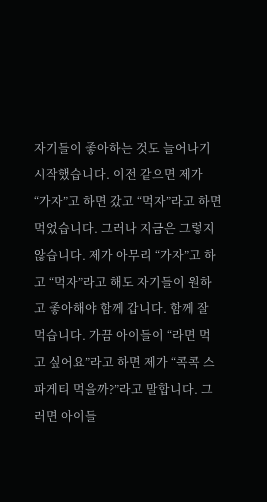자기들이 좋아하는 것도 늘어나기 시작했습니다. 이전 같으면 제가 “가자”고 하면 갔고 “먹자”라고 하면 먹었습니다. 그러나 지금은 그렇지 않습니다. 제가 아무리 “가자”고 하고 “먹자”라고 해도 자기들이 원하고 좋아해야 함께 갑니다. 함께 잘 먹습니다. 가끔 아이들이 “라면 먹고 싶어요”라고 하면 제가 “콕콕 스파게티 먹을까?”라고 말합니다. 그러면 아이들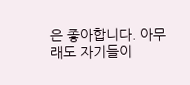은 좋아합니다. 아무래도 자기들이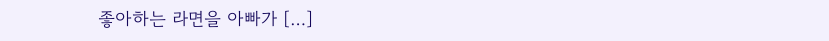좋아하는 라면을 아빠가 […]